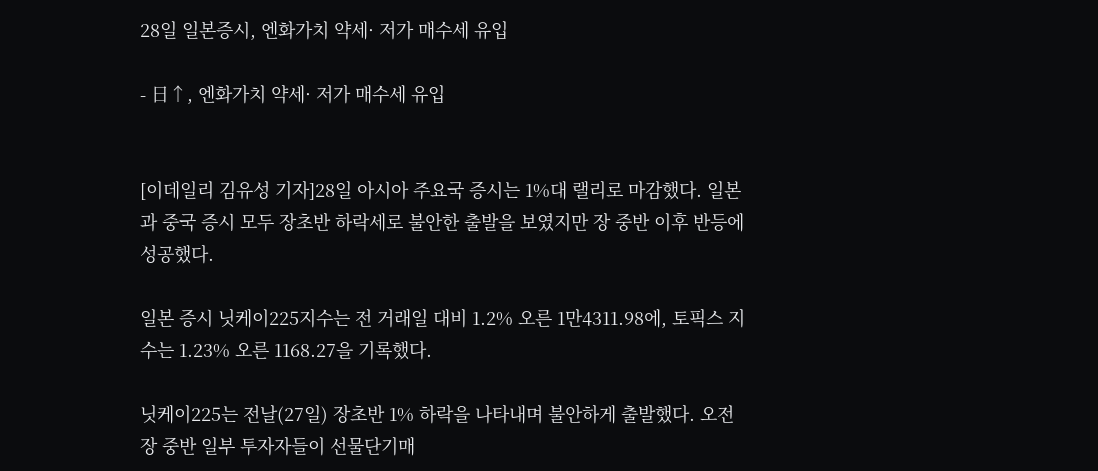28일 일본증시, 엔화가치 약세· 저가 매수세 유입

- 日↑, 엔화가치 약세· 저가 매수세 유입


[이데일리 김유성 기자]28일 아시아 주요국 증시는 1%대 랠리로 마감했다. 일본과 중국 증시 모두 장초반 하락세로 불안한 출발을 보였지만 장 중반 이후 반등에 성공했다.

일본 증시 닛케이225지수는 전 거래일 대비 1.2% 오른 1만4311.98에, 토픽스 지수는 1.23% 오른 1168.27을 기록했다.

닛케이225는 전날(27일) 장초반 1% 하락을 나타내며 불안하게 출발했다. 오전장 중반 일부 투자자들이 선물단기매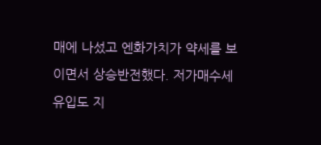매에 나섰고 엔화가치가 약세를 보이면서 상승반전했다. 저가매수세 유입도 지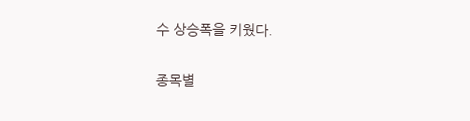수 상승폭을 키웠다.

종목별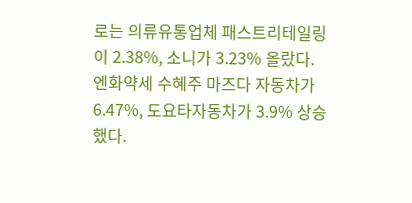로는 의류유통업체 패스트리테일링이 2.38%, 소니가 3.23% 올랐다. 엔화약세 수혜주 마즈다 자동차가 6.47%, 도요타자동차가 3.9% 상승했다.